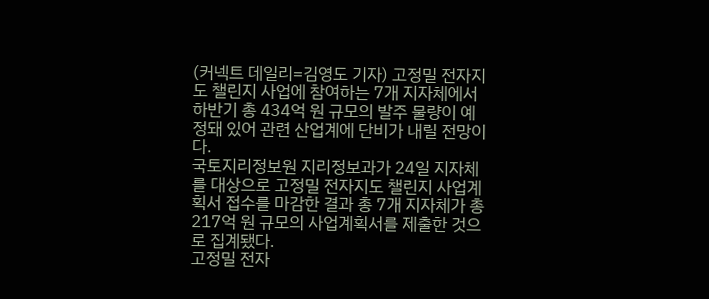(커넥트 데일리=김영도 기자) 고정밀 전자지도 챌린지 사업에 참여하는 7개 지자체에서 하반기 총 434억 원 규모의 발주 물량이 예정돼 있어 관련 산업계에 단비가 내릴 전망이다.
국토지리정보원 지리정보과가 24일 지자체를 대상으로 고정밀 전자지도 챌린지 사업계획서 접수를 마감한 결과 총 7개 지자체가 총 217억 원 규모의 사업계획서를 제출한 것으로 집계됐다.
고정밀 전자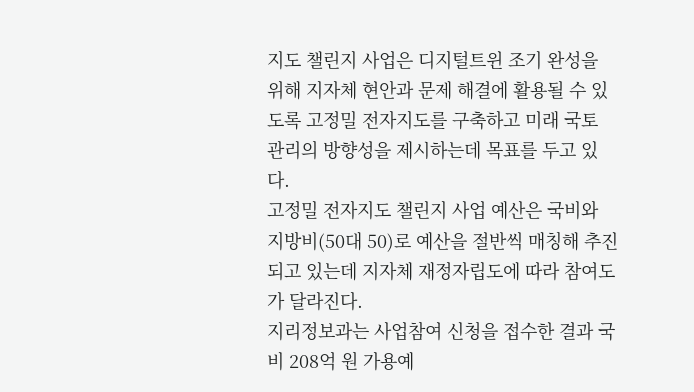지도 챌린지 사업은 디지털트윈 조기 완성을 위해 지자체 현안과 문제 해결에 활용될 수 있도록 고정밀 전자지도를 구축하고 미래 국토 관리의 방향성을 제시하는데 목표를 두고 있다.
고정밀 전자지도 챌린지 사업 예산은 국비와 지방비(50대 50)로 예산을 절반씩 매칭해 추진되고 있는데 지자체 재정자립도에 따라 참여도가 달라진다.
지리정보과는 사업참여 신청을 접수한 결과 국비 208억 원 가용예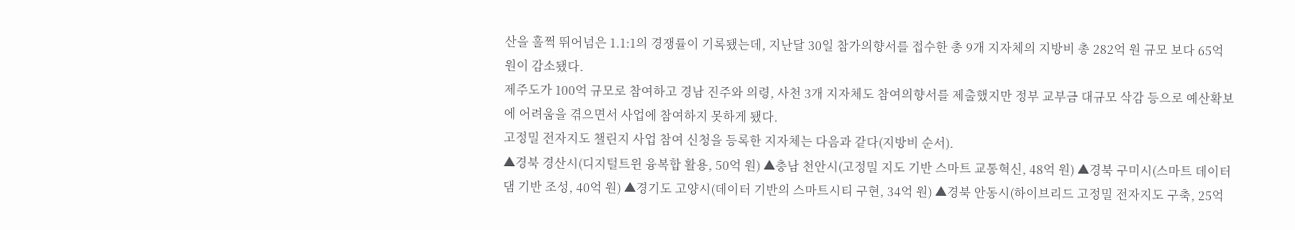산을 훌쩍 뛰어넘은 1.1:1의 경쟁률이 기록됐는데, 지난달 30일 참가의향서를 접수한 총 9개 지자체의 지방비 총 282억 원 규모 보다 65억 원이 감소됐다.
제주도가 100억 규모로 참여하고 경남 진주와 의령, 사천 3개 지자체도 참여의향서를 제출했지만 정부 교부금 대규모 삭감 등으로 예산확보에 어려움을 겪으면서 사업에 참여하지 못하게 됐다.
고정밀 전자지도 챌린지 사업 참여 신청을 등록한 지자체는 다음과 같다(지방비 순서).
▲경북 경산시(디지털트윈 융복합 활용, 50억 원) ▲충남 천안시(고정밀 지도 기반 스마트 교통혁신, 48억 원) ▲경북 구미시(스마트 데이터 댐 기반 조성, 40억 원) ▲경기도 고양시(데이터 기반의 스마트시티 구현, 34억 원) ▲경북 안동시(하이브리드 고정밀 전자지도 구축, 25억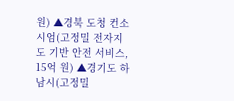원) ▲경북 도청 컨소시엄(고정밀 전자지도 기반 안전 서비스, 15억 원) ▲경기도 하남시(고정밀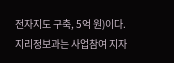전자지도 구축, 5억 원)이다.
지리정보과는 사업참여 지자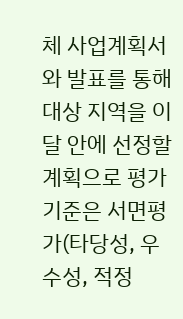체 사업계획서와 발표를 통해 대상 지역을 이달 안에 선정할 계획으로 평가기준은 서면평가(타당성, 우수성, 적정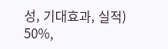성, 기대효과, 실적) 50%,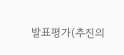발표평가(추진의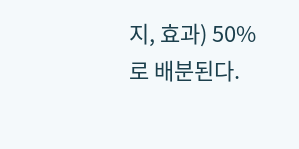지, 효과) 50%로 배분된다.